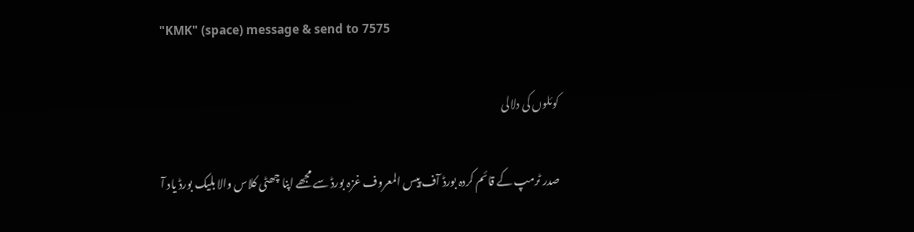"KMK" (space) message & send to 7575

کوئلوں کی دلالی

صدر ٹرمپ کے قائم کردہ بورڈ آف پیس المعروف غزہ بورڈ سے مجھے اپنا چھٹی کلاس والا بلیک بورڈ یاد آ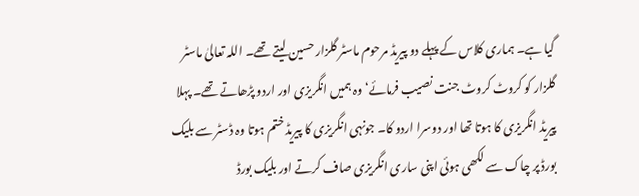گیا ہے۔ ہماری کلاس کے پہلے دو پیریڈ مرحوم ماسٹر گلزار حسین لیتے تھے۔ اللہ تعالیٰ ماسٹر گلزار کو کروٹ کروٹ جنت نصیب فرمائے‘ وہ ہمیں انگریزی اور اردو پڑھاتے تھے۔ پہلا پیریڈ انگریزی کا ہوتا تھا اور دوسرا اردو کا۔ جونہی انگریزی کا پیریڈ ختم ہوتا وہ ڈسٹر سے بلیک بورڈ پر چاک سے لکھی ہوئی اپنی ساری انگریزی صاف کرتے اور بلیک بورڈ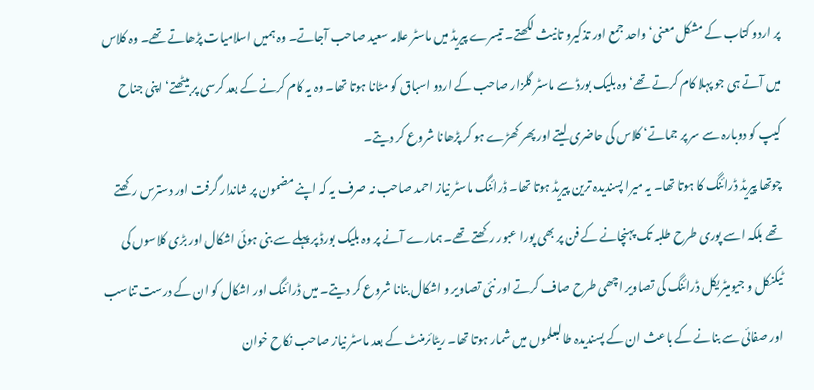پر اردو کتاب کے مشکل معنی‘ واحد جمع اور تذکیرو تانیث لکھتے۔ تیسرے پیریڈ میں ماسٹر علامہ سعید صاحب آجاتے۔ وہ ہمیں اسلامیات پڑھاتے تھے۔ وہ کلاس میں آتے ہی جو پہلا کام کرتے تھے‘ وہ بلیک بورڈ سے ماسٹر گلزار صاحب کے اردو اسباق کو مٹانا ہوتا تھا۔ وہ یہ کام کرنے کے بعد کرسی پر بیٹھتے‘ اپنی جناح کیپ کو دوبارہ سے سر پر جماتے‘ کلاس کی حاضری لیتے اور پھر کھڑے ہو کر پڑھانا شروع کر دیتے۔
چوتھا پیریڈ ڈرائنگ کا ہوتا تھا۔ یہ میرا پسندیدہ ترین پیریڈ ہوتا تھا۔ ڈرائنگ ماسٹر نیاز احمد صاحب نہ صرف یہ کہ اپنے مضمون پر شاندار گرفت اور دسترس رکھتے تھے بلکہ اسے پوری طرح طلبہ تک پہنچانے کے فن پر بھی پورا عبور رکھتے تھے۔ ہمارے آنے پر وہ بلیک بورڈ پر پہلے سے بنی ہوئی اشکال اور بڑی کلاسوں کی ٹیکنکل و جیومیٹریکل ڈرائنگ کی تصاویر اچھی طرح صاف کرتے اور نئی تصاویر و اشکال بنانا شروع کر دیتے۔ میں ڈرائنگ اور اشکال کو ان کے درست تناسب اور صفائی سے بنانے کے باعث ان کے پسندیدہ طالبعلموں میں شمار ہوتا تھا۔ ریٹائرمنٹ کے بعد ماسٹر نیاز صاحب نکاح خوان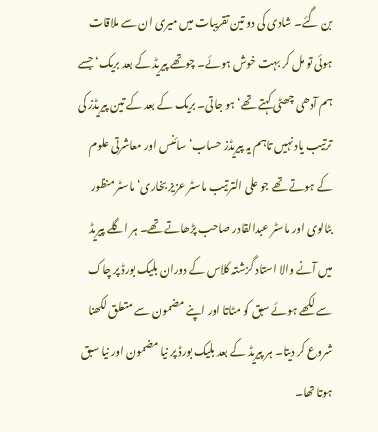بن گئے۔ شادی کی دو تین تقریبات میں میری ان سے ملاقات ہوئی تو مل کر بہت خوش ہوئے۔ چوتھے پیریڈ کے بعد بریک‘ جسے ہم آدھی چھٹی کہتے تھے‘ ہو جاتی۔ بریک کے بعد کے تین پیریڈز کی ترتیب یاد نہیں تاہم یہ پیریڈز حساب‘ سائنس اور معاشرتی علوم کے ہوتے تھے جو علی الترتیب ماسٹر عزیز بخاری‘ ماسٹر منظور بٹالوی اور ماسٹر عبدالقادر صاحب پڑھاتے تھے۔ ہر اگلے پیریڈ میں آنے والا استاد گزشتہ کلاس کے دوران بلیک بورڈ پر چاک سے لکھے ہوئے سبق کو مٹاتا اور اپنے مضمون سے متعلق لکھنا شروع کر دیتا۔ ہر پیریڈ کے بعد بلیک بورڈ پر نیا مضمون اور نیا سبق ہوتا تھا۔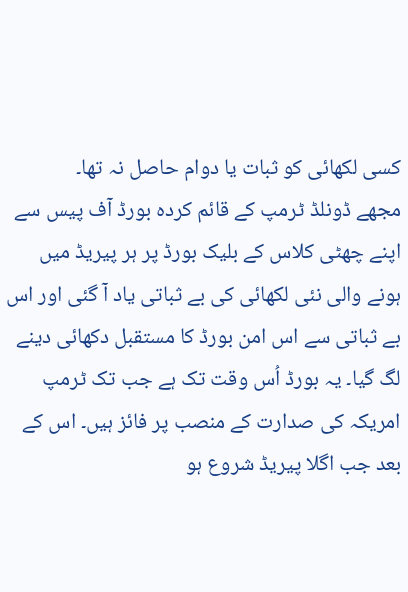کسی لکھائی کو ثبات یا دوام حاصل نہ تھا۔
مجھے ڈونلڈ ٹرمپ کے قائم کردہ بورڈ آف پیس سے اپنے چھٹی کلاس کے بلیک بورڈ پر ہر پیریڈ میں ہونے والی نئی لکھائی کی بے ثباتی یاد آ گئی اور اس بے ثباتی سے اس امن بورڈ کا مستقبل دکھائی دینے لگ گیا۔ یہ بورڈ اُس وقت تک ہے جب تک ٹرمپ امریکہ کی صدارت کے منصب پر فائز ہیں۔ اس کے بعد جب اگلا پیریڈ شروع ہو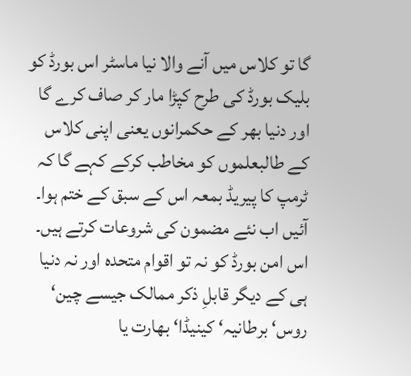گا تو کلاس میں آنے والا نیا ماسٹر اس بورڈ کو بلیک بورڈ کی طرح کپڑا مار کر صاف کرے گا اور دنیا بھر کے حکمرانوں یعنی اپنی کلاس کے طالبعلموں کو مخاطب کرکے کہے گا کہ ٹرمپ کا پیریڈ بمعہ اس کے سبق کے ختم ہوا۔ آئیں اب نئے مضمون کی شروعات کرتے ہیں۔ اس امن بورڈ کو نہ تو اقوام متحدہ اور نہ دنیا ہی کے دیگر قابلِ ذکر ممالک جیسے چین‘ روس‘ برطانیہ‘ کینیڈا‘ بھارت یا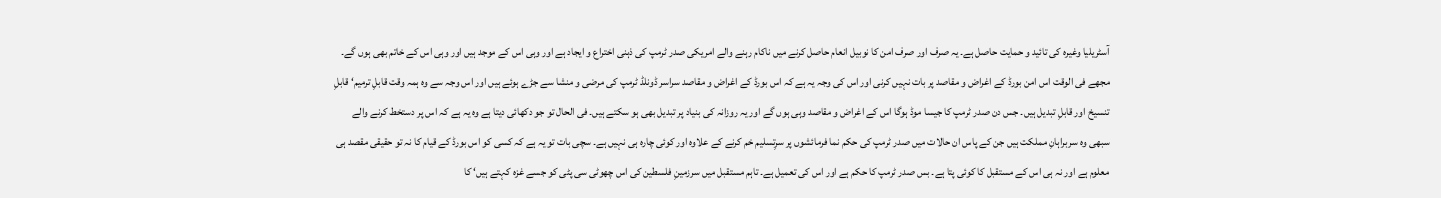آسٹریلیا وغیرہ کی تائید و حمایت حاصل ہے۔ یہ صرف اور صرف امن کا نوبیل انعام حاصل کرنے میں ناکام رہنے والے امریکی صدر ٹرمپ کی ذہنی اختراع و ایجاد ہے اور وہی اس کے موجد ہیں اور وہی اس کے خاتم بھی ہوں گے۔
مجھے فی الوقت اس امن بورڈ کے اغراض و مقاصد پر بات نہیں کرنی اور اس کی وجہ یہ ہے کہ اس بورڈ کے اغراض و مقاصد سراسر ڈونلڈ ٹرمپ کی مرضی و منشا سے جڑے ہوئے ہیں اور اس وجہ سے وہ ہمہ وقت قابلِ ترمیم‘ قابلِ تنسیخ اور قابلِ تبدیل ہیں۔ جس دن صدر ٹرمپ کا جیسا موڈ ہوگا اس کے اغراض و مقاصد وہی ہوں گے اور یہ روزانہ کی بنیاد پر تبدیل بھی ہو سکتے ہیں۔ فی الحال تو جو دکھائی دیتا ہے وہ یہ ہے کہ اس پر دستخط کرنے والے سبھی وہ سربراہانِ مملکت ہیں جن کے پاس ان حالات میں صدر ٹرمپ کی حکم نما فرمائشوں پر سرِتسلیم خم کرنے کے علاوہ اور کوئی چارہ ہی نہیں ہے۔ سچی بات تو یہ ہے کہ کسی کو اس بورڈ کے قیام کا نہ تو حقیقی مقصد ہی معلوم ہے اور نہ ہی اس کے مستقبل کا کوئی پتا ہے۔ بس صدر ٹرمپ کا حکم ہے اور اس کی تعمیل ہے۔ تاہم مستقبل میں سرزمینِ فلسطین کی اس چھوٹی سی پٹی کو جسے غزہ کہتے ہیں‘ کا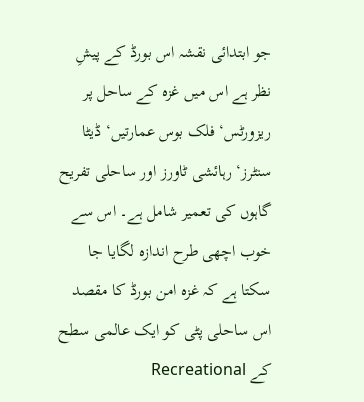جو ابتدائی نقشہ اس بورڈ کے پیشِ نظر ہے اس میں غزہ کے ساحل پر ریزورٹس‘ فلک بوس عمارتیں‘ ڈیٹا سنٹرز‘ رہائشی ٹاورز اور ساحلی تفریح گاہوں کی تعمیر شامل ہے۔ اس سے خوب اچھی طرح اندازہ لگایا جا سکتا ہے کہ غزہ امن بورڈ کا مقصد اس ساحلی پٹی کو ایک عالمی سطح کے Recreational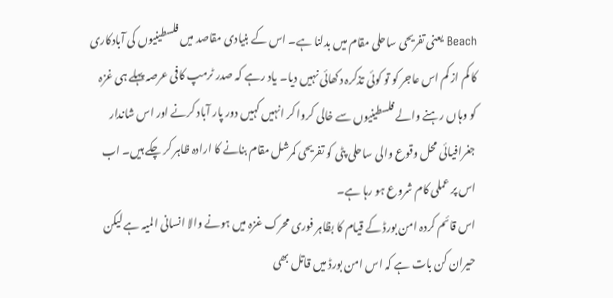Beach یعنی تفریحی ساحلی مقام میں بدلنا ہے۔ اس کے بنیادی مقاصد میں فلسطینیوں کی آبادکاری کا کم از کم اس عاجر کو تو کوئی تذکرہ دکھائی نہیں دیا۔ یاد رہے کہ صدر ٹرمپ کافی عرصہ پہلے ہی غزہ کو وہاں رہنے والے فلسطینیوں سے خالی کروا کر انہیں کہیں دور پار آباد کرنے اور اس شاندار جغرافیائی محل وقوع والی ساحلی پٹی کو تفریحی کمرشل مقام بنانے کا ارادہ ظاہر کر چکے ہیں۔ اب اس پر عملی کام شروع ہو رہا ہے۔
اس قائم کردہ امن بورڈ کے قیام کا بظاہر فوری محرک غزہ میں ہونے والا انسانی المیہ ہے لیکن حیران کن بات ہے کہ اس امن بورڈ میں قاتل بھی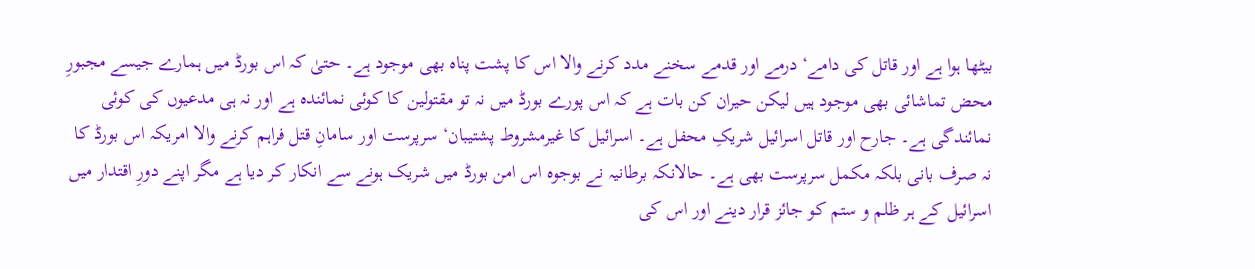بیٹھا ہوا ہے اور قاتل کی دامے‘ درمے اور قدمے سخنے مدد کرنے والا اس کا پشت پناہ بھی موجود ہے۔ حتیٰ کہ اس بورڈ میں ہمارے جیسے مجبورِ محض تماشائی بھی موجود ہیں لیکن حیران کن بات ہے کہ اس پورے بورڈ میں نہ تو مقتولین کا کوئی نمائندہ ہے اور نہ ہی مدعیوں کی کوئی نمائندگی ہے۔ جارح اور قاتل اسرائیل شریکِ محفل ہے۔ اسرائیل کا غیرمشروط پشتیبان‘ سرپرست اور سامانِ قتل فراہم کرنے والا امریکہ اس بورڈ کا نہ صرف بانی بلکہ مکمل سرپرست بھی ہے۔ حالانکہ برطانیہ نے بوجوہ اس امن بورڈ میں شریک ہونے سے انکار کر دیا ہے مگر اپنے دورِ اقتدار میں اسرائیل کے ہر ظلم و ستم کو جائز قرار دینے اور اس کی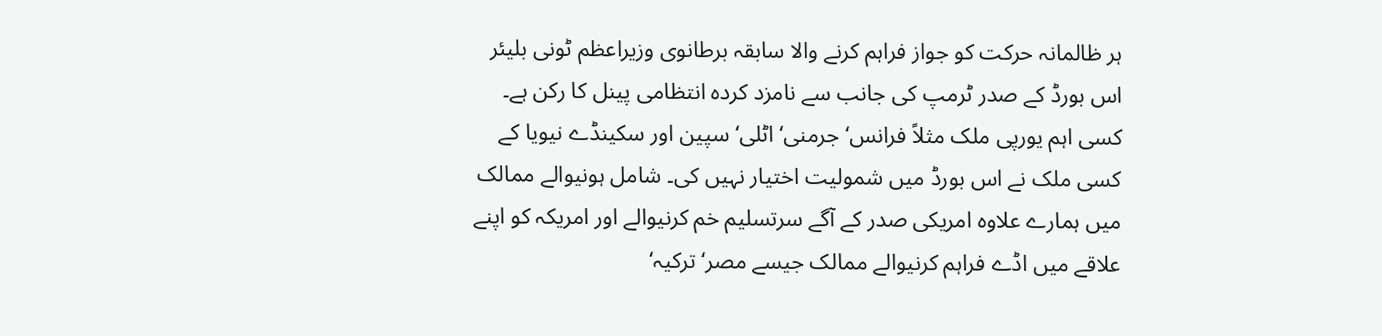ہر ظالمانہ حرکت کو جواز فراہم کرنے والا سابقہ برطانوی وزیراعظم ٹونی بلیئر اس بورڈ کے صدر ٹرمپ کی جانب سے نامزد کردہ انتظامی پینل کا رکن ہے۔ کسی اہم یورپی ملک مثلاً فرانس‘ جرمنی‘ اٹلی‘ سپین اور سکینڈے نیویا کے کسی ملک نے اس بورڈ میں شمولیت اختیار نہیں کی۔ شامل ہونیوالے ممالک میں ہمارے علاوہ امریکی صدر کے آگے سرتسلیم خم کرنیوالے اور امریکہ کو اپنے علاقے میں اڈے فراہم کرنیوالے ممالک جیسے مصر‘ ترکیہ‘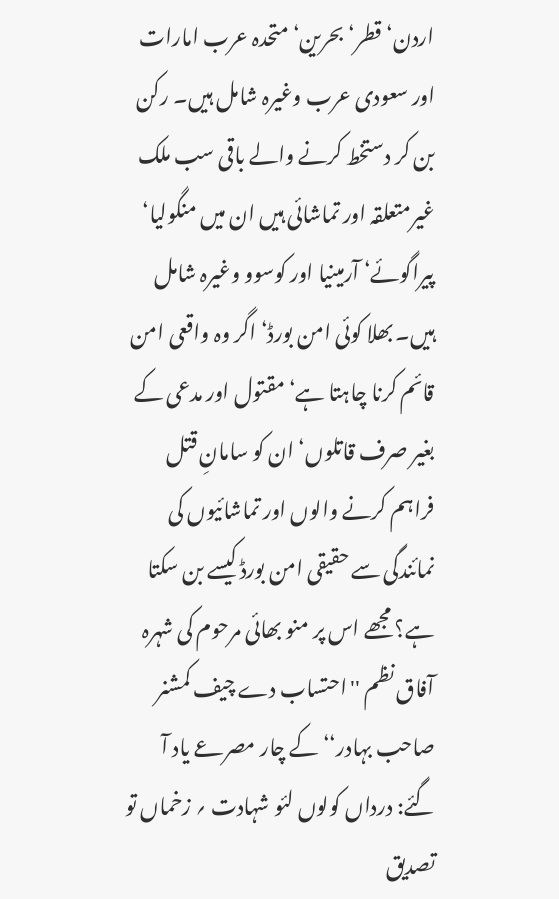اردن‘ قطر‘ بحرین‘ متحدہ عرب امارات اور سعودی عرب وغیرہ شامل ہیں۔ رکن بن کر دستخط کرنے والے باقی سب ملک غیرمتعلقہ اور تماشائی ہیں ان میں منگولیا‘ پیراگوئے‘ آرمینیا اور کوسوو وغیرہ شامل ہیں۔ بھلا کوئی امن بورڈ‘ اگر وہ واقعی امن قائم کرنا چاہتا ہے‘ مقتول اور مدعی کے بغیر صرف قاتلوں‘ ان کو سامانِ قتل فراہم کرنے والوں اور تماشائیوں کی نمائندگی سے حقیقی امن بورڈ کیسے بن سکتا ہے؟ مجھے اس پر منو بھائی مرحوم کی شہرہ آفاق نظم ''احتساب دے چیف کمشنر صاحب بہادر‘‘ کے چار مصرعے یاد آ گئے: درداں کولوں لئو شہادت ؍ زخماں تو تصدیق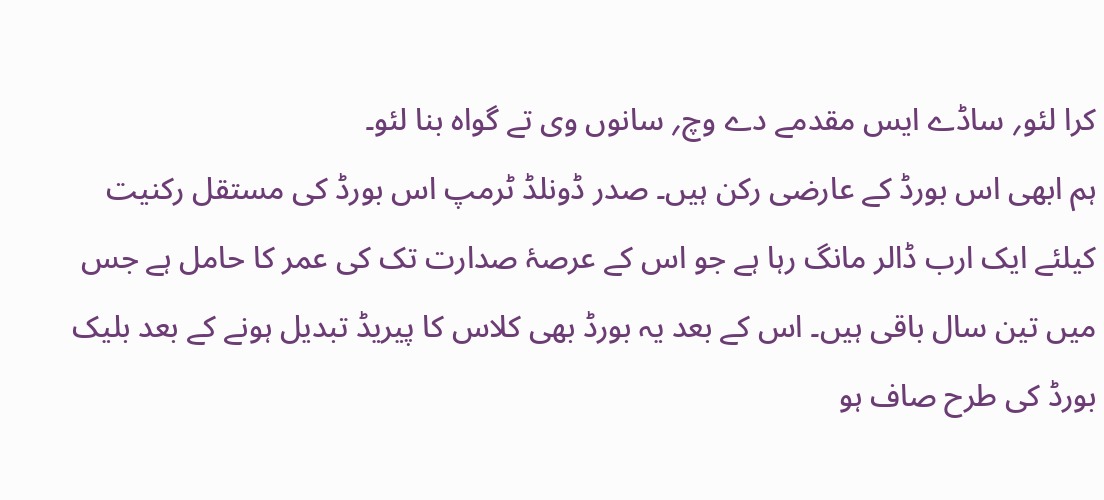کرا لئو؍ ساڈے ایس مقدمے دے وچ؍ سانوں وی تے گواہ بنا لئو۔
ہم ابھی اس بورڈ کے عارضی رکن ہیں۔ صدر ڈونلڈ ٹرمپ اس بورڈ کی مستقل رکنیت کیلئے ایک ارب ڈالر مانگ رہا ہے جو اس کے عرصۂ صدارت تک کی عمر کا حامل ہے جس میں تین سال باقی ہیں۔ اس کے بعد یہ بورڈ بھی کلاس کا پیریڈ تبدیل ہونے کے بعد بلیک بورڈ کی طرح صاف ہو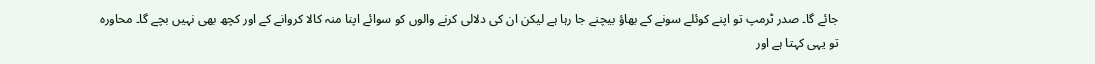جائے گا۔ صدر ٹرمپ تو اپنے کوئلے سونے کے بھاؤ بیچنے جا رہا ہے لیکن ان کی دلالی کرنے والوں کو سوائے اپنا منہ کالا کروانے کے اور کچھ بھی نہیں بچے گا۔ محاورہ تو یہی کہتا ہے اور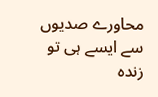محاورے صدیوں سے ایسے ہی تو زندہ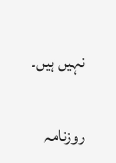نہیں ہیں۔

روزنامہ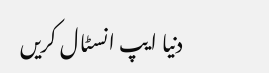دنیا ایپ انسٹال کریں